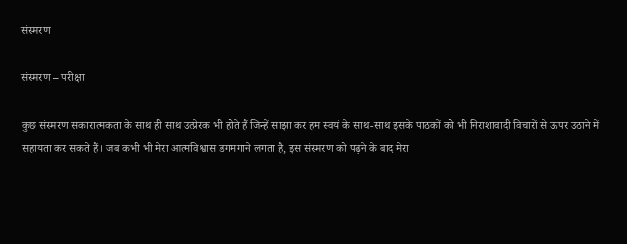संस्मरण

संस्मरण – परीक्षा

कुछ संस्मरण सकारात्मकता के साथ ही साथ उत्प्रेरक भी होते हैं जिन्हें साझा कर हम स्वयं के साथ-साथ इसके पाठकों को भी निराशावादी विचारों से ऊपर उठाने में सहायता कर सकते हैं। जब कभी भी मेरा आत्मविश्वास डगमगाने लगता है, इस संस्मरण को पढ़ने के बाद मेरा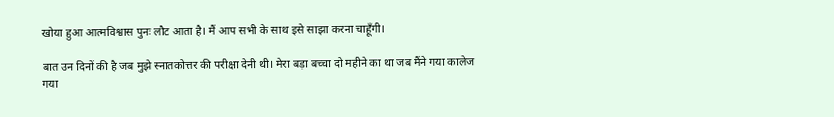खोया हुआ आत्मविश्वास पुनः लौट आता है। मैं आप सभी के साथ इसे साझा करना चाहूँगी।

बात उन दिनों की है जब मुझे स्नातकोत्तर की परीक्षा देनी थी। मेरा बड़ा बच्चा दो महीने का था जब मैंने गया कालेज गया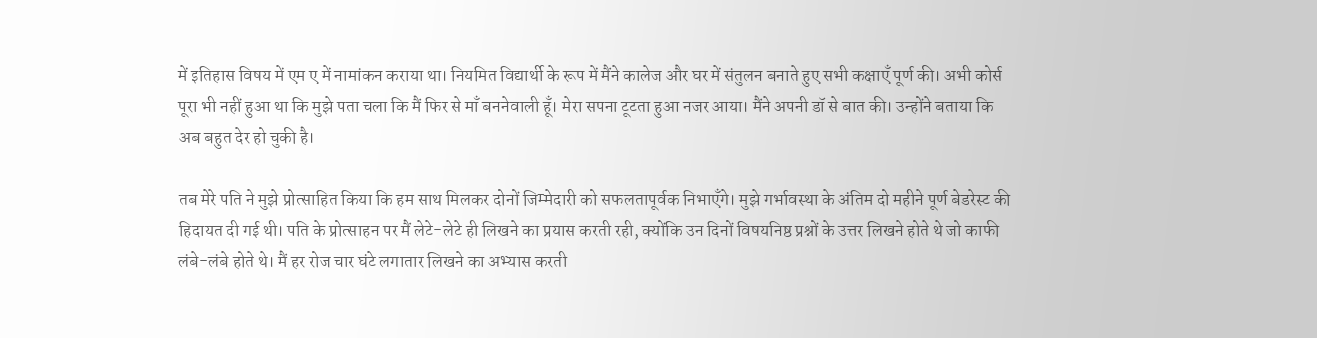में इतिहास विषय में एम ए में नामांकन कराया था। नियमित विद्यार्थी के रूप में मैंने कालेज और घर में संतुलन बनाते हुए सभी कक्षाएँ पूर्ण की। अभी कोर्स पूरा भी नहीं हुआ था कि मुझे पता चला कि मैं फिर से माँ बननेवाली हूँ। मेरा सपना टूटता हुआ नजर आया। मैंने अपनी डॉ से बात की। उन्होंने बताया कि अब बहुत देर हो चुकी है।

तब मेरे पति ने मुझे प्रोत्साहित किया कि हम साथ मिलकर दोनों जिम्मेदारी को सफलतापूर्वक निभाएँगे। मुझे गर्भावस्था के अंतिम दो महीने पूर्ण बेडरेस्ट की हिदायत दी गई थी। पति के प्रोत्साहन पर मैं लेटे-लेटे ही लिखने का प्रयास करती रही, क्योंकि उन दिनों विषयनिष्ठ प्रश्नों के उत्तर लिखने होते थे जो काफी लंबे-लंबे होते थे। मैं हर रोज चार घंटे लगातार लिखने का अभ्यास करती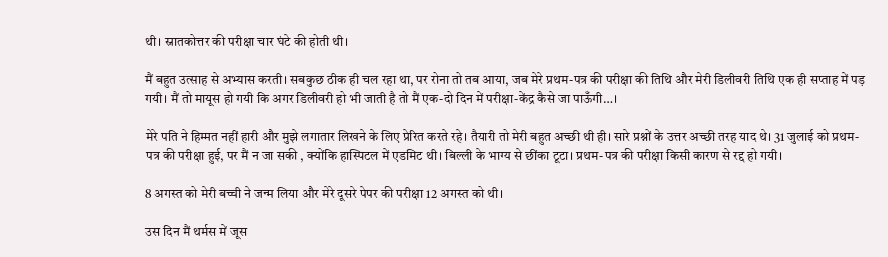थी। स्नातकोत्तर की परीक्षा चार घंटे की होती थी।

मैं बहुत उत्साह से अभ्यास करती। सबकुछ ठीक ही चल रहा था, पर रोना तो तब आया, जब मेरे प्रथम-पत्र की परीक्षा की तिथि और मेरी डिलीवरी तिथि एक ही सप्ताह में पड़ गयी। मैं तो मायूस हो गयी कि अगर डिलीवरी हो भी जाती है तो मैं एक-दो दिन में परीक्षा-केंद्र कैसे जा पाऊँगी…।

मेरे पति ने हिम्मत नहीं हारी और मुझे लगातार लिखने के लिए प्रेरित करते रहे। तैयारी तो मेरी बहुत अच्छी थी ही। सारे प्रश्नों के उत्तर अच्छी तरह याद थे। 31 जुलाई को प्रथम-पत्र की परीक्षा हुई, पर मैं न जा सकी , क्योंकि हास्पिटल में एडमिट थी। बिल्ली के भाग्य से छींका टूटा। प्रथम-पत्र की परीक्षा किसी कारण से रद्द हो गयी।

8 अगस्त को मेरी बच्ची ने जन्म लिया और मेरे दूसरे पेपर की परीक्षा 12 अगस्त को थी।

उस दिन मैं थर्मस में जूस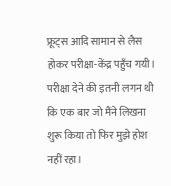फ्रूट्स आदि सामान से लैस होकर परीक्षा-केंद्र पहुँच गयी। परीक्षा देने की इतनी लगन थी कि एक बार जो मैंने लिखना शुरू किया तो फिर मुझे होश नहीं रहा।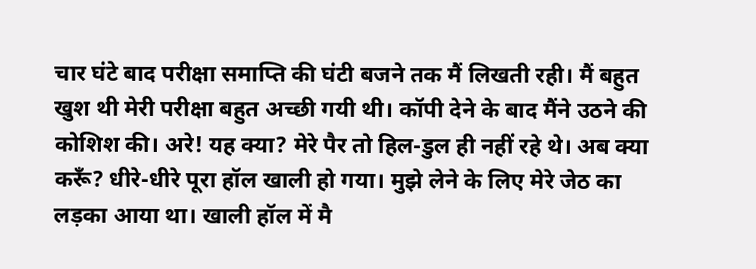चार घंटे बाद परीक्षा समाप्ति की घंटी बजने तक मैं लिखती रही। मैं बहुत खुश थी मेरी परीक्षा बहुत अच्छी गयी थी। कॉपी देने के बाद मैंने उठने की कोशिश की। अरे! यह क्या? मेरे पैर तो हिल-डुल ही नहीं रहे थे। अब क्या करूँ? धीरे-धीरे पूरा हॉल खाली हो गया। मुझे लेने के लिए मेरे जेठ का लड़का आया था। खाली हॉल में मै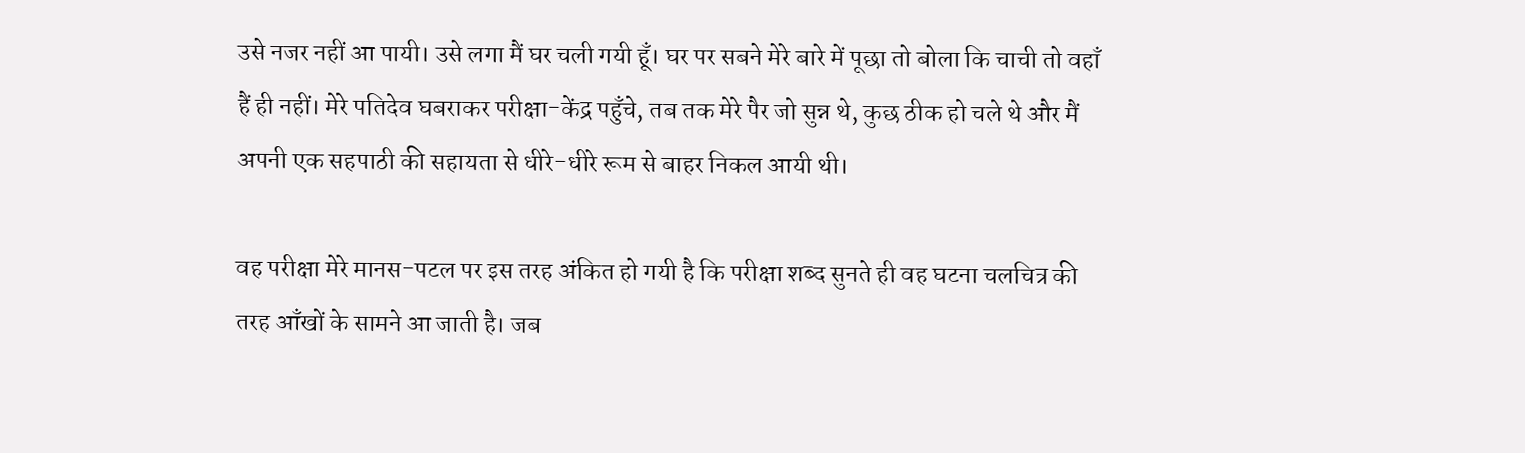उसे नजर नहीं आ पायी। उसे लगा मैं घर चली गयी हूँ। घर पर सबने मेरे बारे में पूछा तो बोला कि चाची तो वहाँ हैं ही नहीं। मेरे पतिदेव घबराकर परीक्षा-केंद्र पहुँचे, तब तक मेरे पैर जो सुन्न थे, कुछ ठीक हो चले थे और मैं अपनी एक सहपाठी की सहायता से धीरे-धीरे रूम से बाहर निकल आयी थी।

वह परीक्षा मेरे मानस-पटल पर इस तरह अंकित हो गयी है कि परीक्षा शब्द सुनते ही वह घटना चलचित्र की तरह आँखों के सामने आ जाती है। जब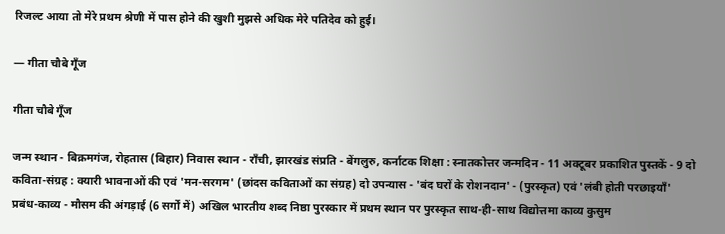रिजल्ट आया तो मेरे प्रथम श्रेणी में पास होने की खुशी मुझसे अधिक मेरे पतिदेव को हुई।

— गीता चौबे गूँज

गीता चौबे गूँज

जन्म स्थान - बिक्रमगंज, रोहतास (बिहार) निवास स्थान - राँची, झारखंड संप्रति - बेंगलुरु, कर्नाटक शिक्षा : स्नातकोत्तर जन्मदिन - 11 अक्टूबर प्रकाशित पुस्तकें - 9 दो कविता-संग्रह : क्यारी भावनाओं की एवं 'मन-सरगम' (छांदस कविताओं का संग्रह) दो उपन्यास - 'बंद घरों के रोशनदान' - (पुरस्कृत) एवं 'लंबी होती परछाइयाँ' प्रबंध-काव्य - मौसम की अंगड़ाई (6 सर्गों में) अखिल भारतीय शब्द निष्ठा पुरस्कार में प्रथम स्थान पर पुरस्कृत साथ-ही-साथ विद्योत्तमा काव्य कुसुम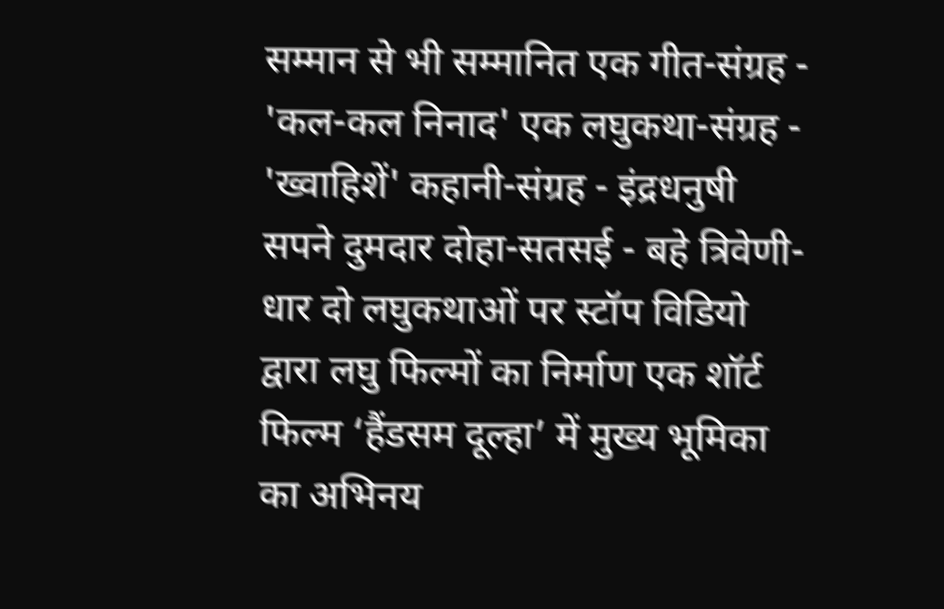सम्मान से भी सम्मानित एक गीत-संग्रह - 'कल-कल निनाद' एक लघुकथा-संग्रह - 'ख्वाहिशें' कहानी-संग्रह - इंद्रधनुषी सपने दुमदार दोहा-सतसई - बहे त्रिवेणी-धार दो लघुकथाओं पर स्टॉप विडियो द्वारा लघु फिल्मों का निर्माण एक शॉर्ट फिल्म ‘हैंडसम दूल्हा’ में मुख्य भूमिका का अभिनय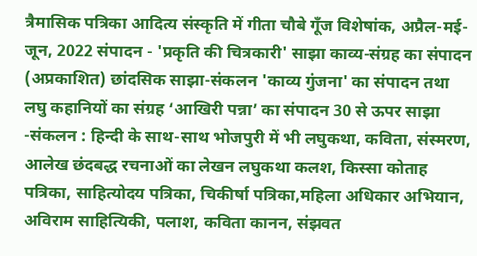त्रैमासिक पत्रिका आदित्य संस्कृति में गीता चौबे गूँज विशेषांक, अप्रैल-मई-जून, 2022 संपादन - 'प्रकृति की चित्रकारी' साझा काव्य-संग्रह का संपादन (अप्रकाशित) छांदसिक साझा-संकलन 'काव्य गुंजना' का संपादन तथा लघु कहानियों का संग्रह ‘आखिरी पन्ना’ का संपादन 30 से ऊपर साझा -संकलन : हिन्दी के साथ-साथ भोजपुरी में भी लघुकथा, कविता, संस्मरण, आलेख छंदबद्ध रचनाओं का लेखन लघुकथा कलश, किस्सा कोताह पत्रिका, साहित्योदय पत्रिका, चिकीर्षा पत्रिका,महिला अधिकार अभियान, अविराम साहित्यिकी, पलाश, कविता कानन, संझवत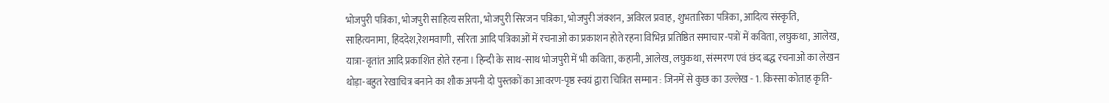भोजपुरी पत्रिका, भोजपुरी साहित्य सरिता, भोजपुरी सिरजन पत्रिका, भोजपुरी जंक्शन, अविरल प्रवाह, शुभतारिका पत्रिका, आदित्य संस्कृति, साहित्यनामा, हिंददेश,रेशमवाणी, सरिता आदि पत्रिकाओं में रचनाओं का प्रकाशन होते रहना विभिन्न प्रतिष्ठित समाचार-पत्रों में कविता, लघुकथा, आलेख, यात्रा-वृतांत आदि प्रकाशित होते रहना। हिन्दी के साथ-साथ भोजपुरी में भी कविता, कहानी, आलेख, लघुकथा, संस्मरण एवं छंद बद्ध रचनाओं का लेखन थोड़ा-बहुत रेखाचित्र बनाने का शौक अपनी दो पुस्तकों का आवरण-पृष्ठ स्वयं द्वारा चित्रित सम्मान : जिनमें से कुछ का उल्लेख - 1. किस्सा कोताह कृति-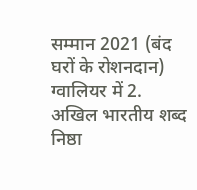सम्मान 2021 (बंद घरों के रोशनदान) ग्वालियर में 2. अखिल भारतीय शब्द निष्ठा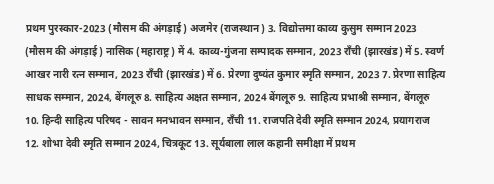प्रथम पुरस्कार-2023 (मौसम की अंगड़ाई) अजमेर (राजस्थान) 3. विद्योत्तमा काव्य कुसुम सम्मान 2023 (मौसम की अंगड़ाई) नासिक (महाराष्ट्र) में 4. काव्य-गुंजना सम्पादक सम्मान, 2023 राँची (झारखंड) में 5. स्वर्ण आखर नारी रत्न सम्मान, 2023 राँची (झारखंड) में 6. प्रेरणा दुष्यंत कुमार स्मृति सम्मान, 2023 7. प्रेरणा साहित्य साधक सम्मान, 2024, बेंगलूरु 8. साहित्य अक्षत सम्मान, 2024 बेंगलूरु 9. साहित्य प्रभाश्री सम्मान, बेंगलूरु 10. हिन्दी साहित्य परिषद - सावन मनभावन सम्मान, राँची 11. राजपति देवी स्मृति सम्मान 2024, प्रयागराज 12. शोभा देवी स्मृति सम्मान 2024, चित्रकूट 13. सूर्यबाला लाल कहानी समीक्षा में प्रथम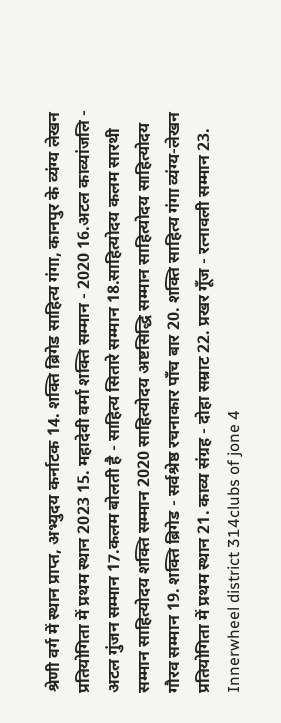श्रेणी वर्ग में स्थान प्राप्त, अभ्युदय कर्नाटक 14. शक्ति ब्रिगेड साहित्य गंगा, कानपुर के व्यंग्य लेखन प्रतियोगिता में प्रथम स्थान 2023 15. महादेवी वर्मा शक्ति सम्मान - 2020 16.अटल काव्यांजलि - अटल गुंजन सम्मान 17.कलम बोलती है - साहित्य सितारे सम्मान 18.साहित्योदय कलम सारथी सम्मान साहित्योदय शक्ति सम्मान 2020 साहित्योदय अष्टसिद्धि सम्मान साहित्योदय साहित्योदय गौरव सम्मान 19. शक्ति ब्रिगेड - सर्वश्रेष्ठ रचनाकार पाँच बार 20. शक्ति साहित्य गंगा व्यंग्य-लेखन प्रतियोगिता में प्रथम स्थान 21. काव्य संग्रह - दोहा सम्राट 22. प्रखर गूँज - रत्नावली सम्मान 23. Innerwheel district 314clubs of jone 4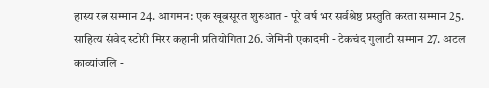हास्य रत्न सम्मान 24. आगमन: एक खूबसूरत शुरुआत - पूरे वर्ष भर सर्वश्रेष्ठ प्रस्तुति करता सम्मान 25. साहित्य संवेद स्टोरी मिरर कहानी प्रतियोगिता 26. जेमिनी एकादमी - टेकचंद गुलाटी सम्मान 27. अटल काव्यांजलि -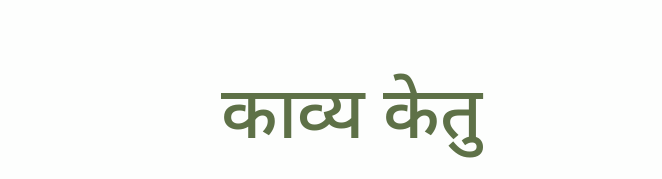काव्य केतु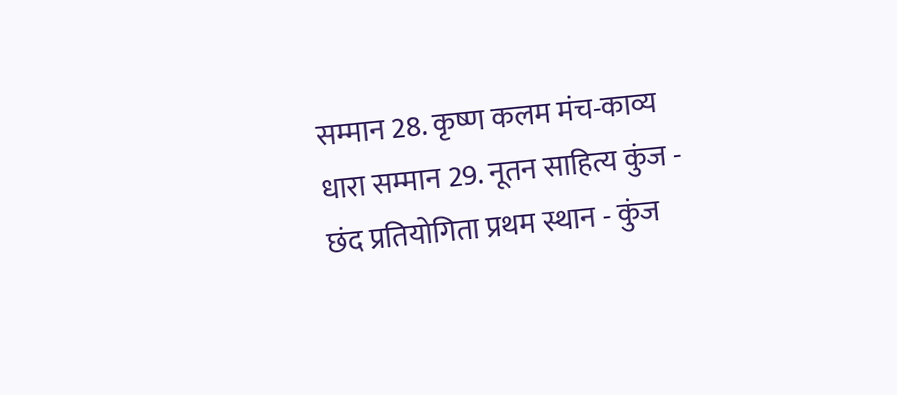सम्मान 28. कृष्ण कलम मंच-काव्य धारा सम्मान 29. नूतन साहित्य कुंज - छंद प्रतियोगिता प्रथम स्थान - कुंज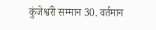कुंजेश्वरी सम्मान 30. वर्तमान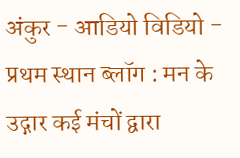अंकुर - आडियो विडियो - प्रथम स्थान ब्लॉग : मन के उद्गार कई मंचों द्वारा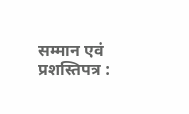सम्मान एवं प्रशस्तिपत्र :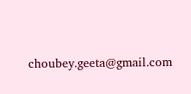choubey.geeta@gmail.com